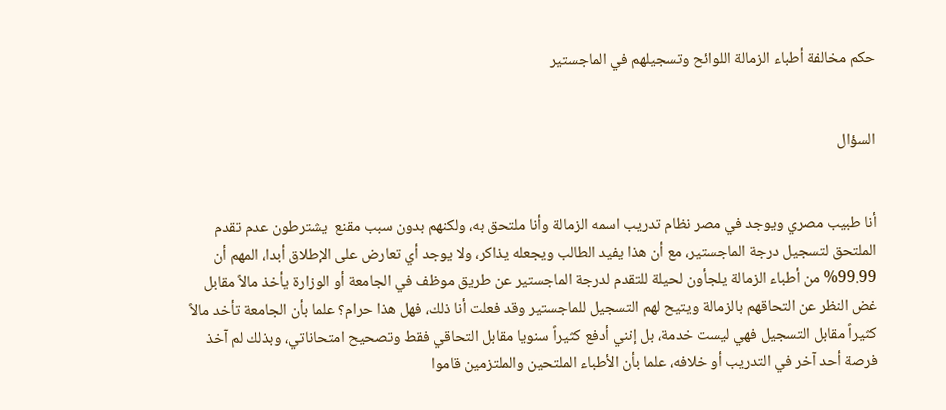حكم مخالفة أطباء الزمالة اللوائح وتسجيلهم في الماجستير


السؤال


أنا طبيب مصري ويوجد في مصر نظام تدريب اسمه الزمالة وأنا ملتحق به، ولكنهم بدون سبب مقنع  يشترطون عدم تقدم الملتحق لتسجيل درجة الماجستير، مع أن هذا يفيد الطالب ويجعله يذاكر، ولا يوجد أي تعارض على الإطلاق أبدا، المهم أن 99.99% من أطباء الزمالة يلجأون لحيلة للتقدم لدرجة الماجستير عن طريق موظف في الجامعة أو الوزارة يأخذ مالاً مقابل غض النظر عن التحاقهم بالزمالة ويتيح لهم التسجيل للماجستير وقد فعلت أنا ذلك، فهل هذا حرام؟ علما بأن الجامعة تأخد مالاً كثيراً مقابل التسجيل فهي ليست خدمة، بل إنني أدفع كثيراً سنويا مقابل التحاقي فقط وتصحيح امتحاناتي، وبذلك لم آخذ فرصة أحد آخر في التدريب أو خلافه، علما بأن الأطباء الملتحين والملتزمين قاموا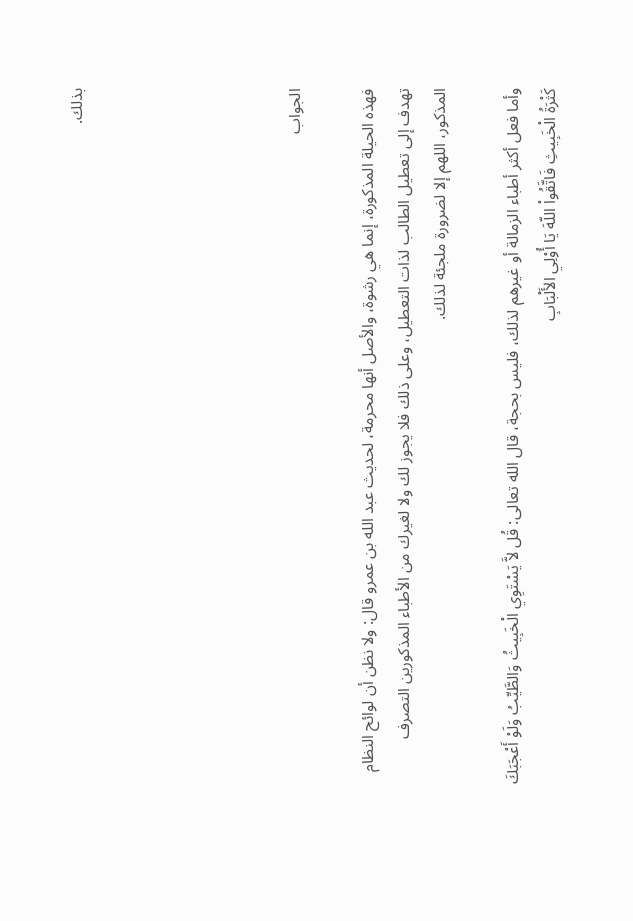بذلك.





الجواب

فهذه الحيلة المذكورة، إنما هي رشوة، والأصل أنها محرمة، لحديث عبد الله بن عمرو قال: ولا نظن أن لوائح النظام تهدف إلى تعطيل الطالب لذات التعطيل، وعلى ذلك فلا يجوز لك ولا لغيرك من الأطباء المذكورين التصرف المذكور، اللهم إلا لضرورة ملجئة لذلك.

وأما فعل أكثر أطباء الزمالة أو غيرهم لذلك، فليس بحجة، قال الله تعالى: قُل لاَّ يَسْتَوِي الْخَبِيثُ وَالطَّيِّبُ وَلَوْ أَعْجَبَكَ كَثْرَةُ الْخَبِيثِ فَاتَّقُواْ اللّهَ يَا أُوْلِي الأَلْبَابِ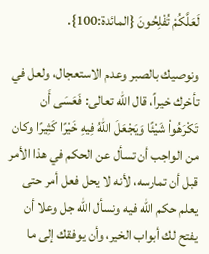لَعَلَّكُمْ تُفْلِحُونَ {المائدة:100}.

ونوصيك بالصبر وعدم الاستعجال، ولعل في تأخرك خيراً، قال الله تعالى: فَعَسَى أَن تَكْرَهُواْ شَيْئًا وَيَجْعَلَ اللّهُ فِيهِ خَيْرًا كَثِيرًا وكان من الواجب أن تسأل عن الحكم في هذا الأمر قبل أن تمارسه، لأنه لا يحل فعل أمر حتى يعلم حكم الله فيه ونسأل الله جل وعلا أن يفتح لك أبواب الخير، وأن يوفقك إلى ما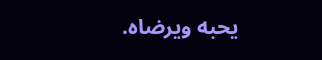يحبه ويرضاه.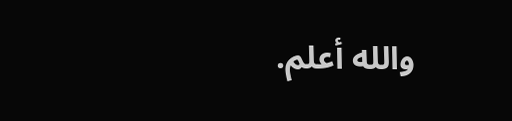والله أعلم.